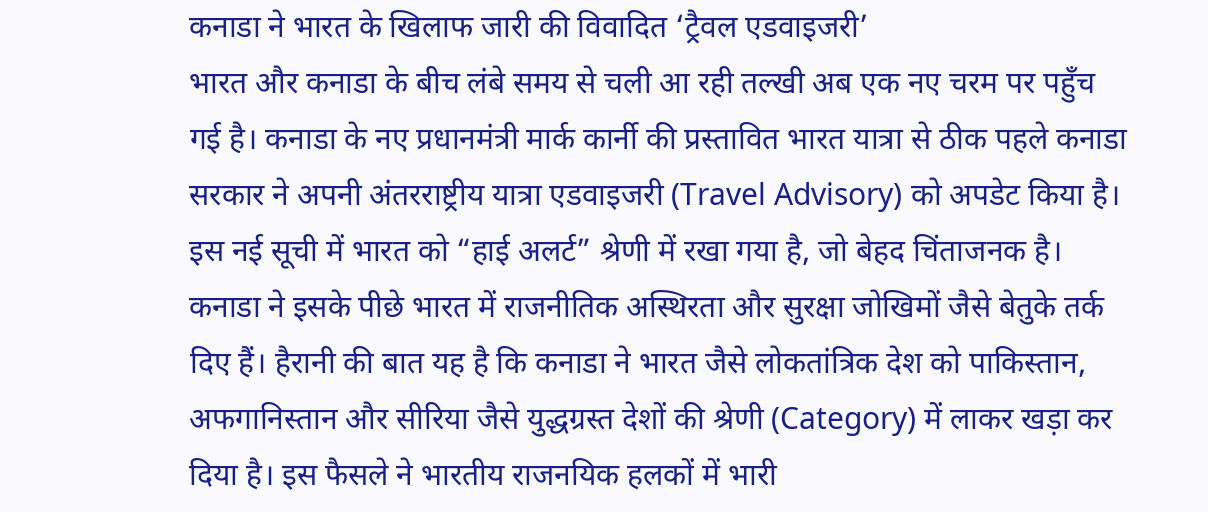कनाडा ने भारत के खिलाफ जारी की विवादित ‘ट्रैवल एडवाइजरी’
भारत और कनाडा के बीच लंबे समय से चली आ रही तल्खी अब एक नए चरम पर पहुँच गई है। कनाडा के नए प्रधानमंत्री मार्क कार्नी की प्रस्तावित भारत यात्रा से ठीक पहले कनाडा सरकार ने अपनी अंतरराष्ट्रीय यात्रा एडवाइजरी (Travel Advisory) को अपडेट किया है। इस नई सूची में भारत को “हाई अलर्ट” श्रेणी में रखा गया है, जो बेहद चिंताजनक है। कनाडा ने इसके पीछे भारत में राजनीतिक अस्थिरता और सुरक्षा जोखिमों जैसे बेतुके तर्क दिए हैं। हैरानी की बात यह है कि कनाडा ने भारत जैसे लोकतांत्रिक देश को पाकिस्तान, अफगानिस्तान और सीरिया जैसे युद्धग्रस्त देशों की श्रेणी (Category) में लाकर खड़ा कर दिया है। इस फैसले ने भारतीय राजनयिक हलकों में भारी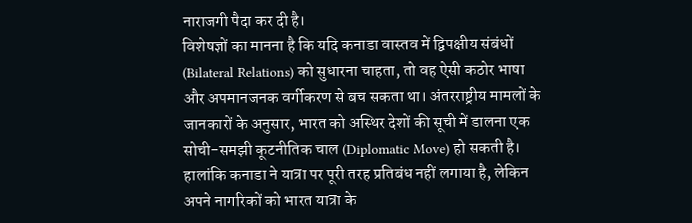नाराजगी पैदा कर दी है।
विशेषज्ञों का मानना है कि यदि कनाडा वास्तव में द्विपक्षीय संबंधों (Bilateral Relations) को सुधारना चाहता, तो वह ऐसी कठोर भाषा और अपमानजनक वर्गीकरण से बच सकता था। अंतरराष्ट्रीय मामलों के जानकारों के अनुसार, भारत को अस्थिर देशों की सूची में डालना एक सोची-समझी कूटनीतिक चाल (Diplomatic Move) हो सकती है। हालांकि कनाडा ने यात्रा पर पूरी तरह प्रतिबंध नहीं लगाया है, लेकिन अपने नागरिकों को भारत यात्रा के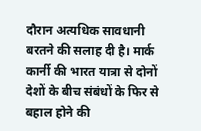दौरान अत्यधिक सावधानी बरतने की सलाह दी है। मार्क कार्नी की भारत यात्रा से दोनों देशों के बीच संबंधों के फिर से बहाल होने की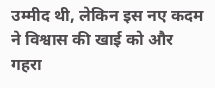उम्मीद थी, लेकिन इस नए कदम ने विश्वास की खाई को और गहरा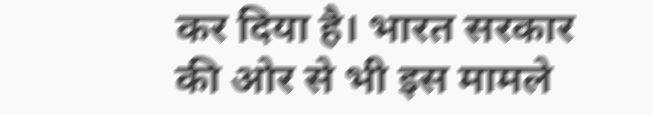कर दिया है। भारत सरकार की ओर से भी इस मामले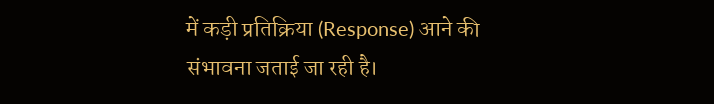में कड़ी प्रतिक्रिया (Response) आने की संभावना जताई जा रही है।